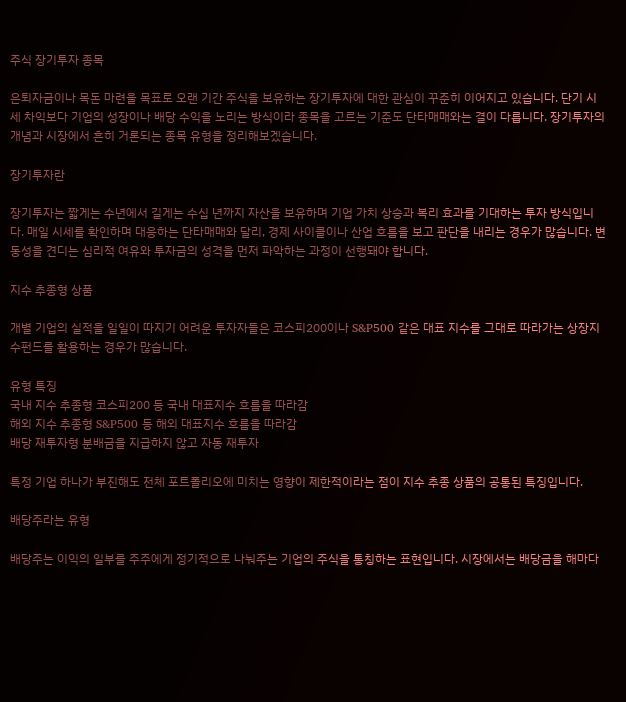주식 장기투자 종목

은퇴자금이나 목돈 마련을 목표로 오랜 기간 주식을 보유하는 장기투자에 대한 관심이 꾸준히 이어지고 있습니다. 단기 시세 차익보다 기업의 성장이나 배당 수익을 노리는 방식이라 종목을 고르는 기준도 단타매매와는 결이 다릅니다. 장기투자의 개념과 시장에서 흔히 거론되는 종목 유형을 정리해보겠습니다.

장기투자란

장기투자는 짧게는 수년에서 길게는 수십 년까지 자산을 보유하며 기업 가치 상승과 복리 효과를 기대하는 투자 방식입니다. 매일 시세를 확인하며 대응하는 단타매매와 달리, 경제 사이클이나 산업 흐름을 보고 판단을 내리는 경우가 많습니다. 변동성을 견디는 심리적 여유와 투자금의 성격을 먼저 파악하는 과정이 선행돼야 합니다.

지수 추종형 상품

개별 기업의 실적을 일일이 따지기 어려운 투자자들은 코스피200이나 S&P500 같은 대표 지수를 그대로 따라가는 상장지수펀드를 활용하는 경우가 많습니다.

유형 특징
국내 지수 추종형 코스피200 등 국내 대표지수 흐름을 따라감
해외 지수 추종형 S&P500 등 해외 대표지수 흐름을 따라감
배당 재투자형 분배금을 지급하지 않고 자동 재투자

특정 기업 하나가 부진해도 전체 포트폴리오에 미치는 영향이 제한적이라는 점이 지수 추종 상품의 공통된 특징입니다.

배당주라는 유형

배당주는 이익의 일부를 주주에게 정기적으로 나눠주는 기업의 주식을 통칭하는 표현입니다. 시장에서는 배당금을 해마다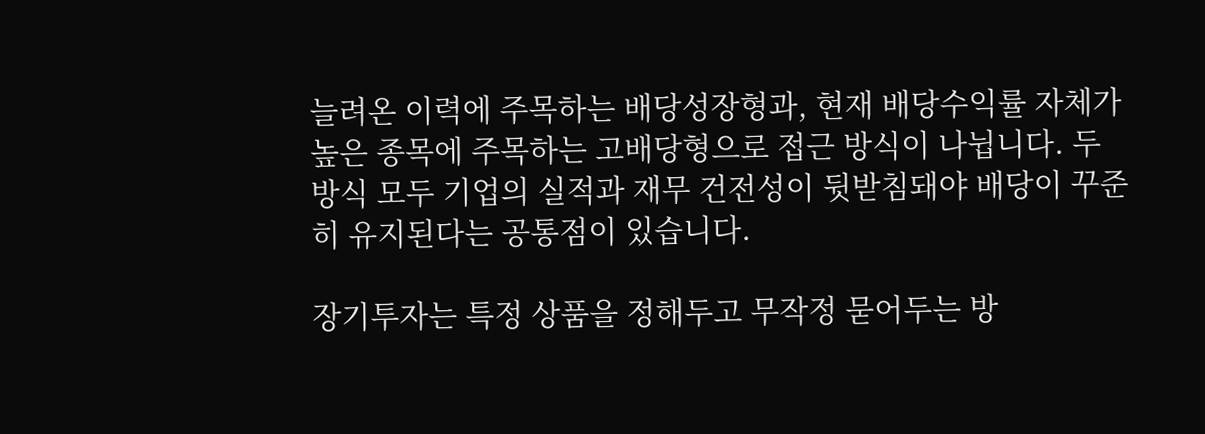늘려온 이력에 주목하는 배당성장형과, 현재 배당수익률 자체가 높은 종목에 주목하는 고배당형으로 접근 방식이 나뉩니다. 두 방식 모두 기업의 실적과 재무 건전성이 뒷받침돼야 배당이 꾸준히 유지된다는 공통점이 있습니다.

장기투자는 특정 상품을 정해두고 무작정 묻어두는 방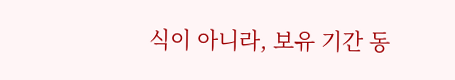식이 아니라, 보유 기간 동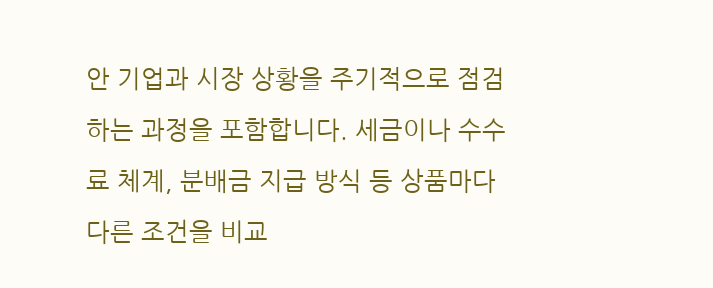안 기업과 시장 상황을 주기적으로 점검하는 과정을 포함합니다. 세금이나 수수료 체계, 분배금 지급 방식 등 상품마다 다른 조건을 비교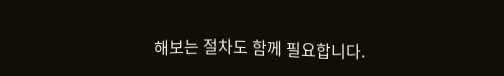해보는 절차도 함께 필요합니다.